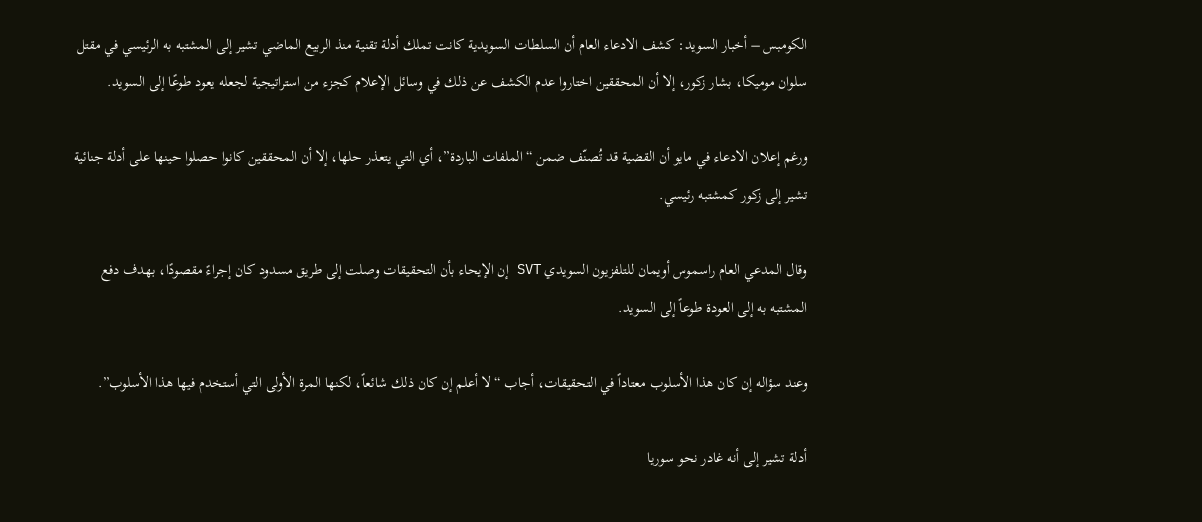الكومبس – أخبار السويد: كشف الادعاء العام أن السلطات السويدية كانت تملك أدلة تقنية منذ الربيع الماضي تشير إلى المشتبه به الرئيسي في مقتل سلوان موميكا، بشار زكور، إلا أن المحققين اختاروا عدم الكشف عن ذلك في وسائل الإعلام كجزء من استراتيجية لجعله يعود طوعًا إلى السويد.

ورغم إعلان الادعاء في مايو أن القضية قد تُصنّف ضمن “الملفات الباردة”، أي التي يتعذر حلها، إلا أن المحققين كانوا حصلوا حينها على أدلة جنائية تشير إلى زكور كمشتبه رئيسي.

وقال المدعي العام راسموس أويمان للتلفزيون السويدي SVT إن الإيحاء بأن التحقيقات وصلت إلى طريق مسدود كان إجراءً مقصودًا، بهدف دفع المشتبه به إلى العودة طوعاً إلى السويد.

وعند سؤاله إن كان هذا الأسلوب معتاداً في التحقيقات، أجاب “لا أعلم إن كان ذلك شائعاً، لكنها المرة الأولى التي أستخدم فيها هذا الأسلوب”.

أدلة تشير إلى أنه غادر نحو سوريا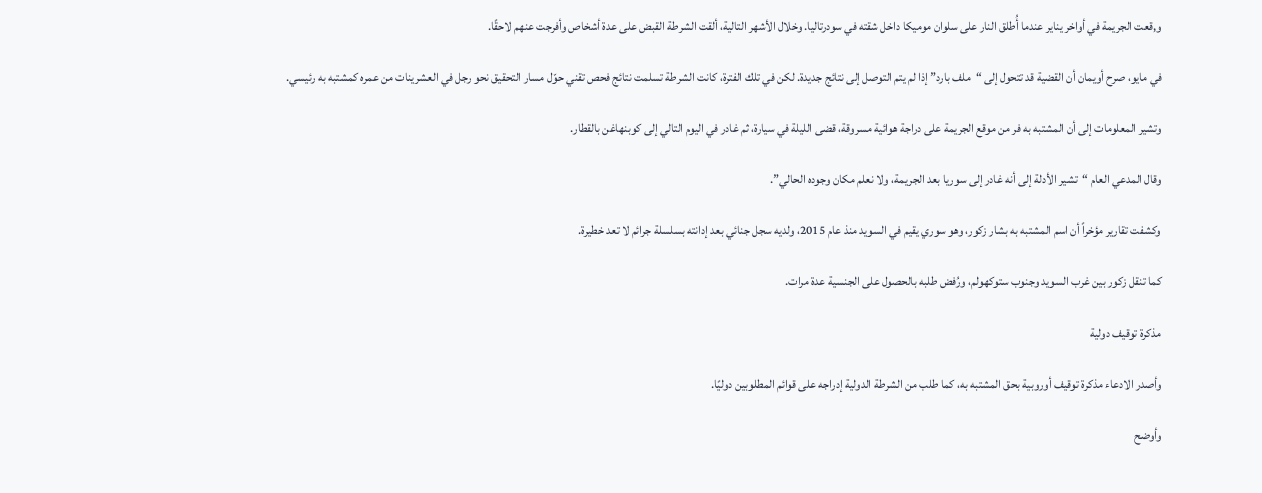و,قعت الجريمة في أواخر يناير عندما أُطلق النار على سلوان موميكا داخل شقته في سودرتاليا. وخلال الأشهر التالية، ألقت الشرطة القبض على عدة أشخاص وأفرجت عنهم لاحقًا.

في مايو، صرح أويمان أن القضية قد تتحول إلى “ملف بارد” إذا لم يتم التوصل إلى نتائج جديدة. لكن في تلك الفترة، كانت الشرطة تسلمت نتائج فحص تقني حوّل مسار التحقيق نحو رجل في العشرينات من عمره كمشتبه به رئيسي.

وتشير المعلومات إلى أن المشتبه به فر من موقع الجريمة على دراجة هوائية مسروقة، قضى الليلة في سيارة، ثم غادر في اليوم التالي إلى كوبنهاغن بالقطار.

وقال المدعي العام “تشير الأدلة إلى أنه غادر إلى سوريا بعد الجريمة، ولا نعلم مكان وجوده الحالي”.

وكشفت تقارير مؤخراً أن اسم المشتبه به بشار زكور، وهو سوري يقيم في السويد منذ عام 2015، ولديه سجل جنائي بعد إدانته بسلسلة جرائم لا تعد خطيرة.

كما تنقل زكور بين غرب السويد وجنوب ستوكهولم، ورُفض طلبه بالحصول على الجنسية عدة مرات.

مذكرة توقيف دولية

وأصدر الادعاء مذكرة توقيف أوروبية بحق المشتبه به، كما طلب من الشرطة الدولية إدراجه على قوائم المطلوبين دوليًا.

وأوضح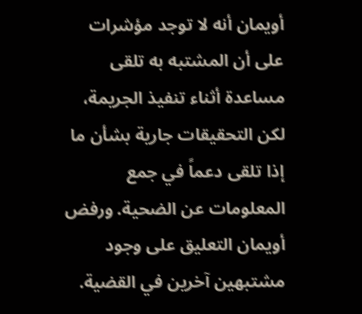أويمان أنه لا توجد مؤشرات على أن المشتبه به تلقى مساعدة أثناء تنفيذ الجريمة، لكن التحقيقات جارية بشأن ما إذا تلقى دعماً في جمع المعلومات عن الضحية. ورفض أويمان التعليق على وجود مشتبهين آخرين في القضية.